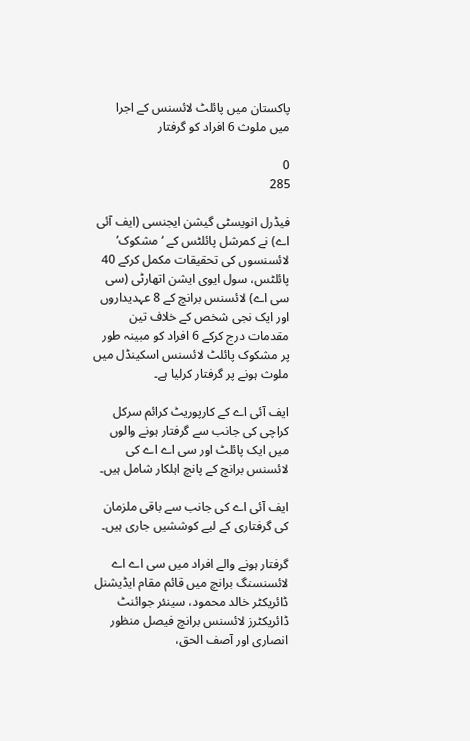پاکستان میں پائلٹ لائسنس کے اجرا میں ملوث 6 افراد کو گرفتار

0
285

فیڈرل انویسٹی گیشن ایجنسی (ایف آئی اے) نے کمرشل پائلٹس کے ‘مشکوک’ لائسنسوں کی تحقیقات مکمل کرکے 40 پائلٹس، سول ایوی ایشن اتھارٹی (سی سی اے) لائسنس برانچ کے 8 عہدیداروں اور ایک نجی شخص کے خلاف تین مقدمات درج کرکے 6 افراد کو مبینہ طور پر مشکوک پائلٹ لائسنس اسکینڈل میں ملوث ہونے پر گرفتار کرلیا ہے۔

ایف آئی اے کے کارپوریٹ کرائم سرکل کراچی کی جانب سے گرفتار ہونے والوں میں ایک پائلٹ اور سی اے اے کی لائسنس برانچ کے پانچ اہلکار شامل ہیں۔

ایف آئی اے کی جانب سے باقی ملزمان کی گرفتاری کے لیے کوششیں جاری ہیں۔

گرفتار ہونے والے افراد میں سی اے اے لائسنسنگ برانچ میں قائم مقام ایڈیشنل ڈائریکٹر خالد محمود، سینئر جوائنٹ ڈائریکٹرز لائسنس برانچ فیصل منظور انصاری اور آصف الحق،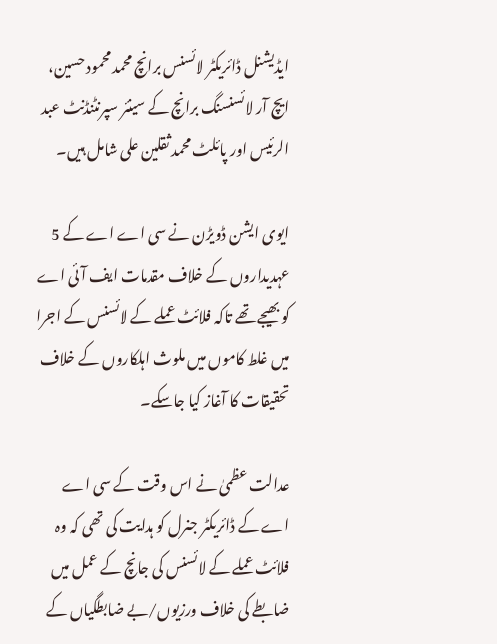ایڈیشنل ڈائریکٹر لائسنس برانچ محمد محمود حسین، ایچ آر لائسنسنگ برانچ کے سینئر سپرنٹنڈنٹ عبد الرئیس اور پائلٹ محمد ثقلین علی شامل ہیں۔

ایوی ایشن ڈویڑن نے سی اے اے کے 5 عہدیداروں کے خلاف مقدمات ایف آئی اے کو بھیجے تھے تاکہ فلائٹ عملے کے لائسنس کے اجرا میں غلط کاموں میں ملوث اہلکاروں کے خلاف تحقیقات کا آغاز کیا جاسکے۔

عدالت عظمیٰ نے اس وقت کے سی اے اے کے ڈائریکٹر جنرل کو ہدایت کی تھی کہ وہ فلائٹ عملے کے لائسنس کی جانچ کے عمل میں ضابطے کی خلاف ورزیوں/بے ضابطگیاں کے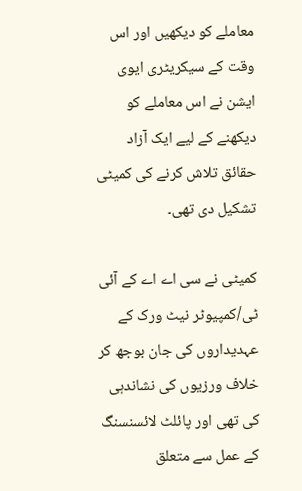معاملے کو دیکھیں اور اس وقت کے سیکریٹری ایوی ایشن نے اس معاملے کو دیکھنے کے لیے ایک آزاد حقائق تلاش کرنے کی کمیٹی تشکیل دی تھی۔

کمیٹی نے سی اے اے کے آئی ٹی/کمپیوٹر نیٹ ورک کے عہدیداروں کی جان بوجھ کر خلاف ورزیوں کی نشاندہی کی تھی اور پائلٹ لائسنسنگ کے عمل سے متعلق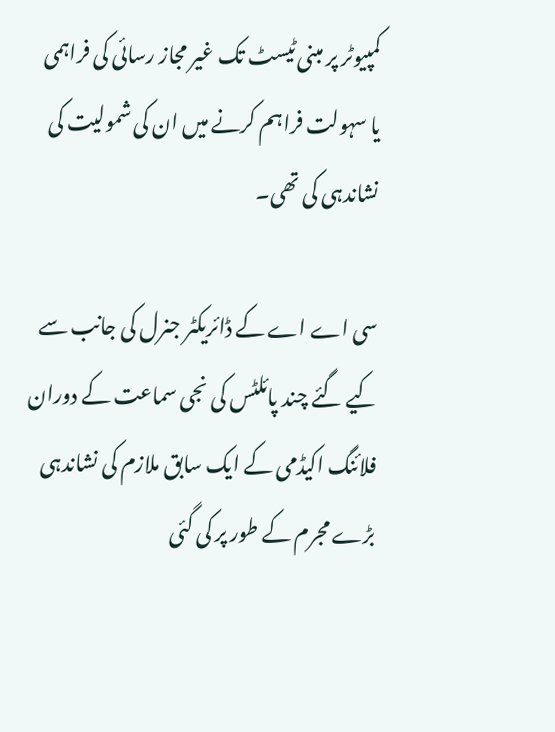کمپیوٹر پر مبنی ٹیسٹ تک غیر مجاز رسائی کی فراہمی یا سہولت فراہم کرنے میں ان کی شمولیت کی نشاندہی کی تھی۔

سی اے اے کے ڈائریکٹر جنرل کی جانب سے کیے گئے چند پائلٹس کی نجی سماعت کے دوران فلائنگ اکیڈمی کے ایک سابق ملازم کی نشاندہی بڑے مجرم کے طور پر کی گئی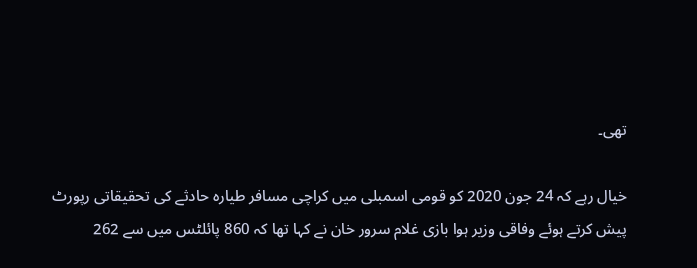تھی۔

خیال رہے کہ 24 جون 2020 کو قومی اسمبلی میں کراچی مسافر طیارہ حادثے کی تحقیقاتی رپورٹ پیش کرتے ہوئے وفاقی وزیر ہوا بازی غلام سرور خان نے کہا تھا کہ 860 پائلٹس میں سے 262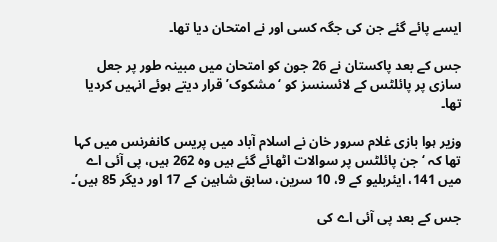ایسے پائے گئے جن کی جگہ کسی اور نے امتحان دیا تھا۔

جس کے بعد پاکستان نے 26 جون کو امتحان میں مبینہ طور پر جعل سازی پر پائلٹس کے لائسنسز کو ‘مشکوک’ قرار دیتے ہوئے انہیں کردیا تھا۔

وزیر ہوا بازی غلام سرور خان نے اسلام آباد میں پریس کانفرنس میں کہا تھا کہ ‘جن پائلٹس پر سوالات اٹھائے گئے ہیں وہ 262 ہیں، پی آئی اے میں 141، ایئربلیو کے 9، 10 سرین، سابق شاہین کے 17 اور دیگر 85 ہیں’۔

جس کے بعد پی آئی اے کی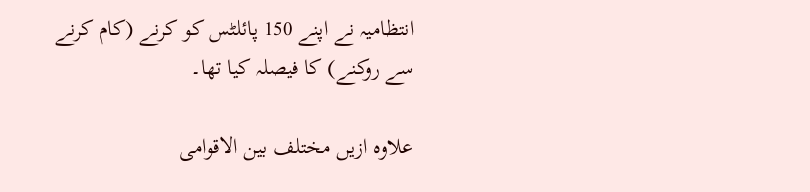انتظامیہ نے اپنے 150 پائلٹس کو کرنے (کام کرنے سے روکنے) کا فیصلہ کیا تھا۔

علاوہ ازیں مختلف بین الاقوامی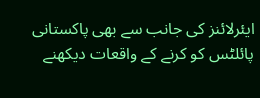ایئرلائنز کی جانب سے بھی پاکستانی پائلٹس کو کرنے کے واقعات دیکھنے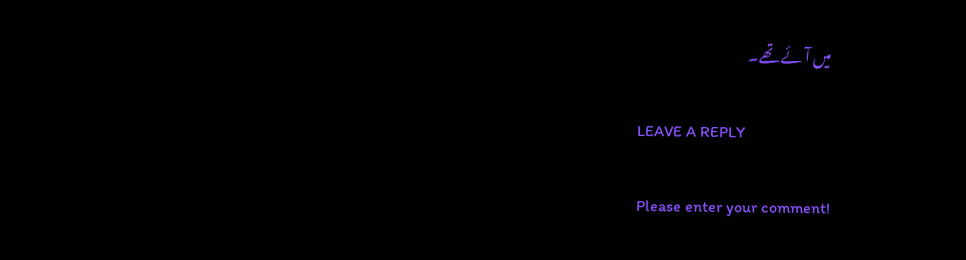میں آئے تھے۔

LEAVE A REPLY

Please enter your comment!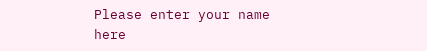Please enter your name here